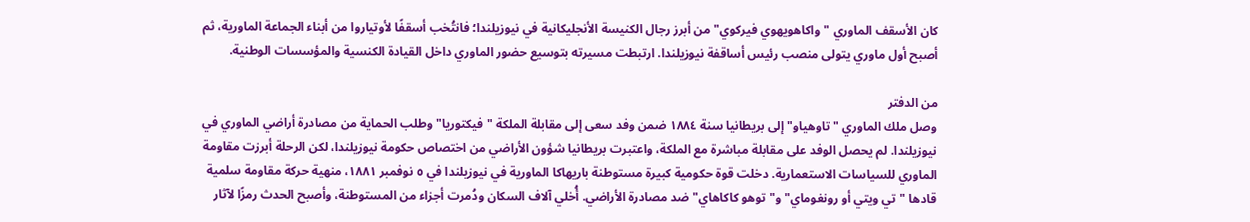كان الأسقف الماوري "واكاهويهوي فيركوي" من أبرز رجال الكنيسة الأنجليكانية في نيوزيلندا؛ فانتُخب أسقفًا لأوتياروا من أبناء الجماعة الماورية، ثم أصبح أول ماوري يتولى منصب رئيس أساقفة نيوزيلندا. ارتبطت مسيرته بتوسيع حضور الماوري داخل القيادة الكنسية والمؤسسات الوطنية.

من الدفتر
وصل ملك الماوري "تاوهياو" إلى بريطانيا سنة ١٨٨٤ ضمن وفد سعى إلى مقابلة الملكة "فيكتوريا" وطلب الحماية من مصادرة أراضي الماوري في نيوزيلندا. لم يحصل الوفد على مقابلة مباشرة مع الملكة، واعتبرت بريطانيا شؤون الأراضي من اختصاص حكومة نيوزيلندا، لكن الرحلة أبرزت مقاومة الماوري للسياسات الاستعمارية. دخلت قوة حكومية كبيرة مستوطنة باريهاكا الماورية في نيوزيلندا في ٥ نوفمبر ١٨٨١، منهية حركة مقاومة سلمية قادها "تي ويتي أو رونغوماي" و"توهو كاكاهاي" ضد مصادرة الأراضي. أُخلي آلاف السكان ودُمرت أجزاء من المستوطنة، وأصبح الحدث رمزًا لآثار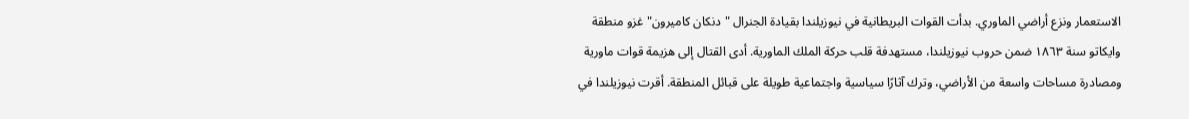الاستعمار ونزع أراضي الماوري. بدأت القوات البريطانية في نيوزيلندا بقيادة الجنرال "دنكان كاميرون" غزو منطقة وايكاتو سنة ١٨٦٣ ضمن حروب نيوزيلندا، مستهدفة قلب حركة الملك الماورية. أدى القتال إلى هزيمة قوات ماورية ومصادرة مساحات واسعة من الأراضي، وترك آثارًا سياسية واجتماعية طويلة على قبائل المنطقة. أقرت نيوزيلندا في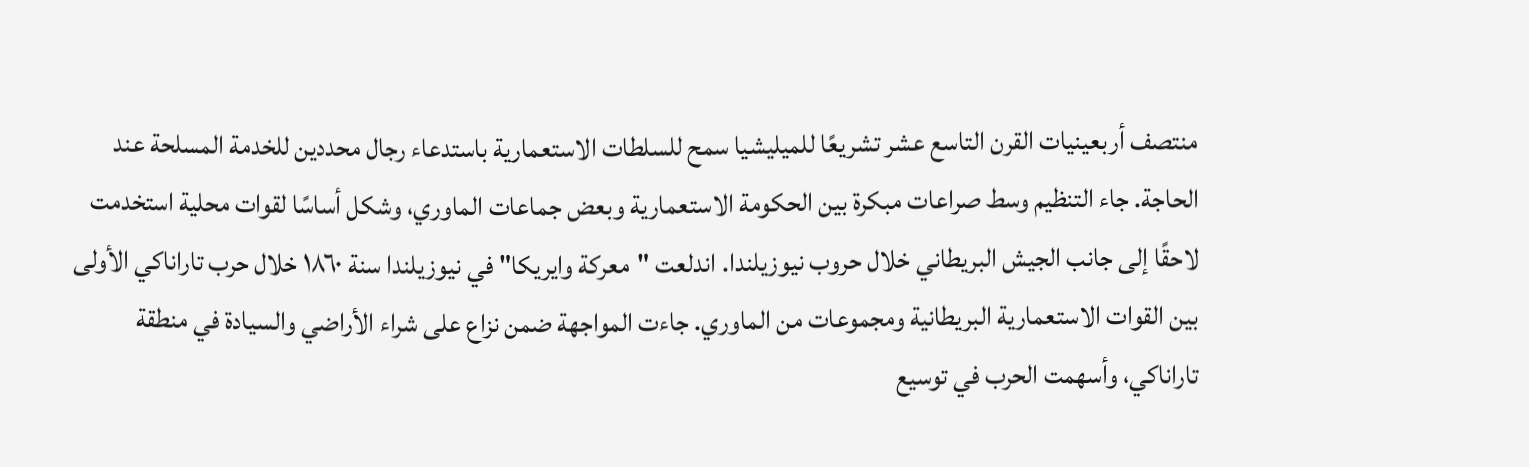منتصف أربعينيات القرن التاسع عشر تشريعًا للميليشيا سمح للسلطات الاستعمارية باستدعاء رجال محددين للخدمة المسلحة عند الحاجة. جاء التنظيم وسط صراعات مبكرة بين الحكومة الاستعمارية وبعض جماعات الماوري، وشكل أساسًا لقوات محلية استخدمت لاحقًا إلى جانب الجيش البريطاني خلال حروب نيوزيلندا. اندلعت "معركة وايريكا" في نيوزيلندا سنة ١٨٦٠ خلال حرب تاراناكي الأولى بين القوات الاستعمارية البريطانية ومجموعات من الماوري. جاءت المواجهة ضمن نزاع على شراء الأراضي والسيادة في منطقة تاراناكي، وأسهمت الحرب في توسيع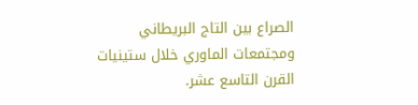الصراع بين التاج البريطاني ومجتمعات الماوري خلال ستينيات القرن التاسع عشر.